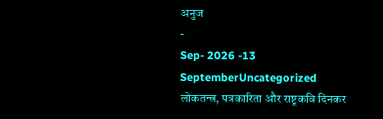अनुज
-
Sep- 2026 -13 SeptemberUncategorized
लोकतन्त्र, पत्रकारिता और राष्ट्रकवि दिनकर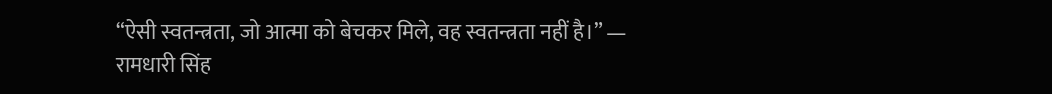“ऐसी स्वतन्त्रता, जो आत्मा को बेचकर मिले, वह स्वतन्त्रता नहीं है।” — रामधारी सिंह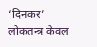‘दिनकर’ लोकतन्त्र केवल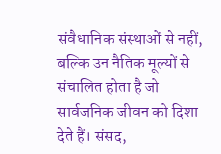संवैधानिक संस्थाओं से नहीं, बल्कि उन नैतिक मूल्यों से संचालित होता है जो सार्वजनिक जीवन को दिशा देते हैं। संसद,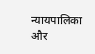न्यायपालिका और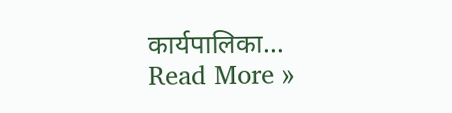कार्यपालिका…
Read More »